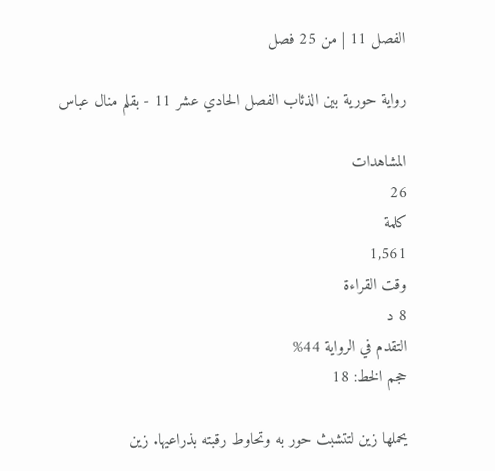الفصل 11 | من 25 فصل

رواية حورية بين الذئاب الفصل الحادي عشر 11 - بقلم منال عباس

المشاهدات
26
كلمة
1,561
وقت القراءة
8 د
التقدم في الرواية 44%
حجم الخط: 18

يحملها زين لتتشبث حور به وتحاوط رقبته بذراعيها. زين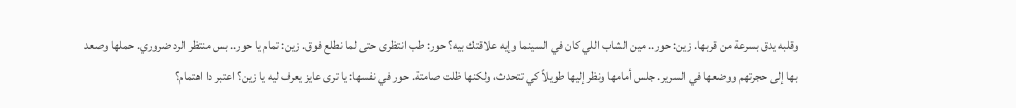وقلبه يدق بسرعة من قربها. زين: حور.. مين الشاب اللي كان في السينما وإيه علاقتك بيه؟ حور: طب انتظرى حتى لما نطلع فوق. زين: تمام يا حور.. بس منتظر الرد ضروري. حملها وصعد بها إلى حجرتهم ووضعها في السرير. جلس أمامها ونظر إليها طويلاً كي تتحدث، ولكنها ظلت صامتة. حور في نفسها: يا ترى عايز يعرف ليه يا زين؟ اعتبر دا اهتمام؟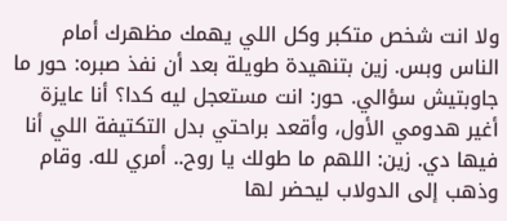ولا انت شخص متكبر وكل اللي يهمك مظهرك أمام الناس وبس. زين بتنهيدة طويلة بعد أن نفذ صبره: حور ما جاوبتيش سؤالي. حور: انت مستعجل ليه كدا؟ أنا عايزة أغير هدومي الأول، وأقعد براحتي بدل التكتيفة اللي أنا فيها دي. زين: اللهم ما طولك يا روح.. أمري لله. وقام وذهب إلى الدولاب ليحضر لها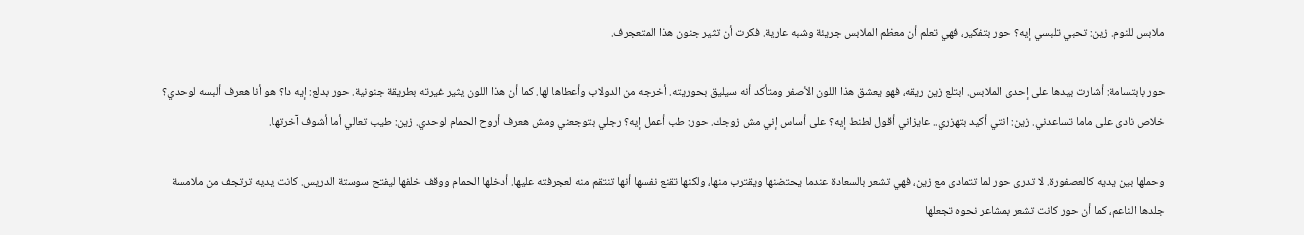ملابس للنوم. زين: تحبي تلبسي إيه؟ حور بتفكير، فهي تعلم أن معظم الملابس جريئة وشبه عارية. فكرت أن تثير جنون هذا المتعجرف.

حور بابتسامة: أشارت بيدها على إحدى الملابس. ابتلع زين ريقه، فهو يعشق هذا اللون الأصفر ومتأكد أنه سيليق بحوريته. أخرجه من الدولاب وأعطاها لها. كما أن هذا اللون يثير غيرته بطريقة جنونية. حور بدلع: إيه دا؟ هو أنا هعرف ألبسه لوحدي؟ خلاص نادى على ماما تساعدني. زين: انتي أكيد بتهزري.. عايزاني أقول لطنط إيه؟ على أساس إني مش زوجك. حور: طب أعمل إيه؟ رجلي بتوجعني ومش هعرف أروح الحمام لوحدي. زين: طيب تعالي أما أشوف آخرتها.

وحملها بين يديه كالعصفورة. لا تدرى حور لما تتمادى مع زين، فهي تشعر بالسعادة عندما يحتضنها ويقترب منها، ولكنها تقنع نفسها أنها تنتقم منه لعجرفته عليها. أدخلها الحمام ووقف خلفها ليفتح سوستة الدريس. كانت يديه ترتجف من ملامسة جلدها الناعم، كما أن حور كانت تشعر بمشاعر نحوه تجعلها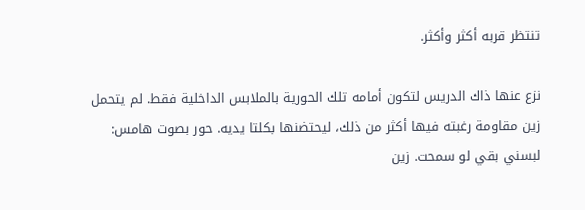تنتظر قربه أكثر وأكثر.

نزع عنها ذاك الدريس لتكون أمامه تلك الحورية بالملابس الداخلية فقط. لم يتحمل زين مقاومة رغبته فيها أكثر من ذلك، ليحتضنها بكلتا يديه. حور بصوت هامس: لبسني بقي لو سمحت. زين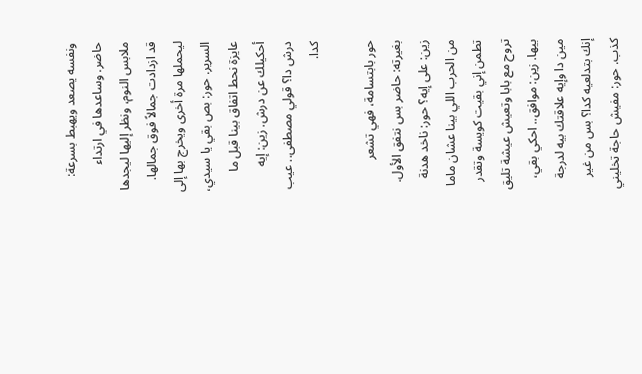ونفسه يصعد ويهبط بسرعة: حاضر. وساعدها في ارتداء ملابس النوم، ونظر إليها ليجدها قد ازدادت جمالاً فوق جمالها. ليحملها مرة أخرى ويخرج بها إلى السرير. حور: بص بقي يا سيدي، عايزة نحط اتفاق بينا قبل ما أحكيلك عن درش. زين: إيه درش دا؟ قولي مصطفى.. عيب كدا.

حور بابتسامة، فهي تشعر بغيرته: حاضر بس نتفق الأول. زين: على إيه؟ حور: ناخد هدنة من الحرب اللي بينا عشان ماما تطمن إني بقيت كويسة وتقدر تروح مع بابا وتعيش عيشة تليق بيها. زين: موافق.. احكي بقي، مين دا وإيه علاقتك بيه لدرجة إنك بتدلعيه كدا؟ بس من غير كذب. حور: مفيش حاجة تخليني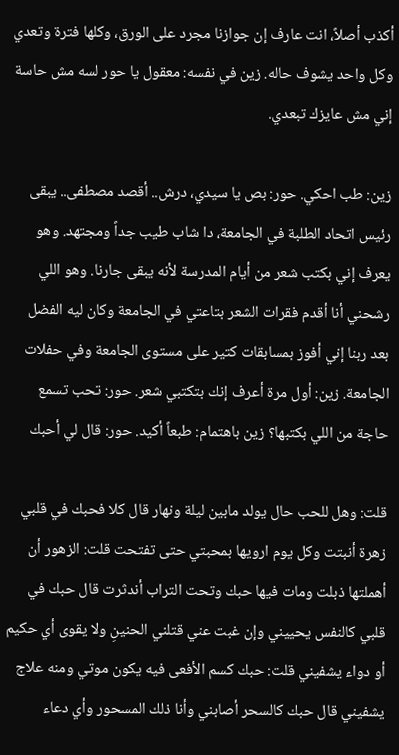أكذب أصلاً، انت عارف إن جوازنا مجرد على الورق، وكلها فترة وتعدي وكل واحد يشوف حاله. زين في نفسه: معقول يا حور لسه مش حاسة إني مش عايزك تبعدي.

زين: طب احكي. حور: بص يا سيدي، درش.. أقصد مصطفى.. يبقى رئيس اتحاد الطلبة في الجامعة، دا شاب طيب جداً ومجتهد. وهو يعرف إني بكتب شعر من أيام المدرسة لأنه يبقى جارنا. وهو اللي رشحني أنا أقدم فقرات الشعر بتاعتي في الجامعة وكان ليه الفضل بعد ربنا إني أفوز بمسابقات كتير على مستوى الجامعة وفي حفلات الجامعة. زين: أول مرة أعرف إنك بتكتبي شعر. حور: تحب تسمع حاجة من اللي بكتبها؟ زين باهتمام: طبعاً أكيد. حور: قال لي أحبك

قلت: وهل للحب حال يولد مابين ليلة ونهار قال كلا فحبك في قلبي زهرة أنبتت وكل يوم ارويها بمحبتي حتى تفتحت قلت: الزهور أن أهملتها ذبلت ومات فيها حبك وتحت التراب أندثرت قال حبك في قلبي كالنفس يحييني وإن غبت عني قتلني الحنينِ ولا يقوى أي حكيم أو دواء يشفيني قلت: حبك كسم الأفعى فيه يكون موتي ومنه علاج يشفيني قال حبك كالسحر أصابني وأنا ذلك المسحور وأي دعاء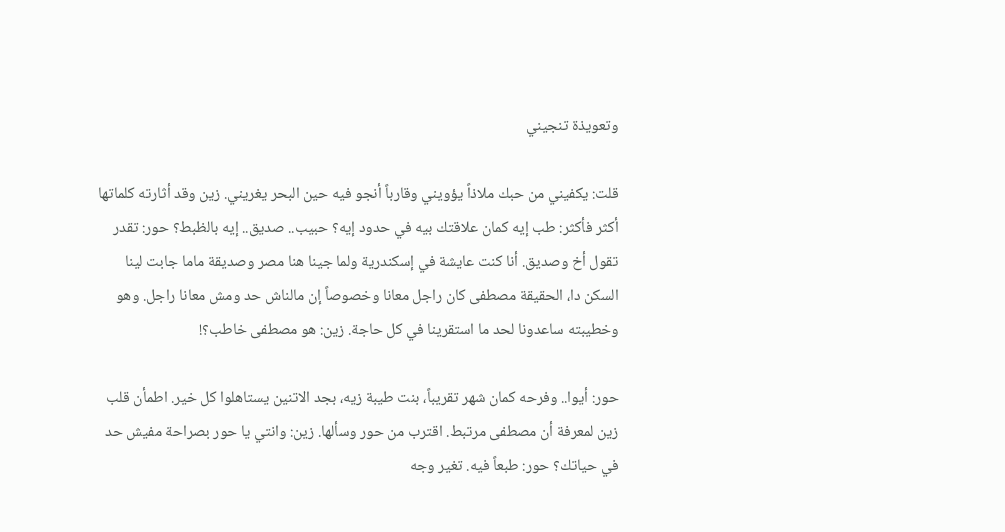وتعويذة تنجيني

قلت: يكفيني من حبك ملاذاً يؤويني وقارباً أنجو فيه حين البحر يغريني. زين وقد أثارته كلماتها أكثر فأكثر: طب إيه كمان علاقتك بيه في حدود إيه؟ حبيب.. صديق.. إيه بالظبط؟ حور: تقدر تقول أخ وصديق. أنا كنت عايشة في إسكندرية ولما جينا هنا مصر وصديقة ماما جابت لينا السكن دا، الحقيقة مصطفى كان راجل معانا وخصوصاً إن مالناش حد ومش معانا راجل. وهو وخطيبته ساعدونا لحد ما استقرينا في كل حاجة. زين: هو مصطفى خاطب؟!

حور: أيوا.. وفرحه كمان شهر تقريباً، بنت طيبة زيه، بجد الاتنين يستاهلوا كل خير. اطمأن قلب زين لمعرفة أن مصطفى مرتبط. اقترب من حور وسألها. زين: وانتي يا حور بصراحة مفيش حد في حياتك؟ حور: طبعاً فيه. تغير وجه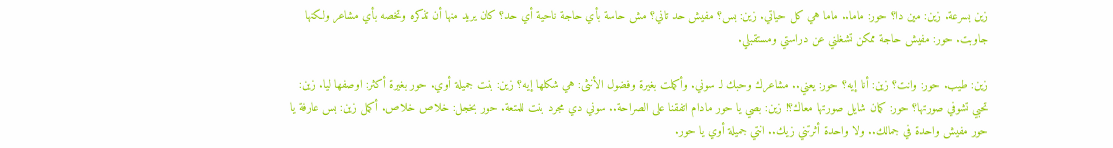زين بسرعة. زين: مين دا؟ حور: ماما.. ماما هي كل حياتي. زين: بس؟ مفيش حد تاني؟ مش حاسة بأي حاجة ناحية أي حد؟ كان يريد منها أن تذكره وتخصه بأي مشاعر ولكنها جاوبت. حور: مفيش حاجة ممكن تشغلني عن دراستي ومستقبلي.

زين: طيب. حور: وانت؟ زين: أنا إيه؟ حور: يعني.. مشاعرك وحبك لـ سوني. وأكملت بغيرة وفضول الأنثى: هي شكلها إيه؟ زين: بنت جميلة أوي. حور بغيرة أكثر: اوصفها ليا. زين: تحبي تشوفي صورتها؟ حور: كمان شايل صورتها معاك؟! زين: بصي يا حور مادام اتفقنا على الصراحة.. سوني دي مجرد بنت للمتعة. حور بخجل: خلاص خلاص. أكمل زين: بس عارفة يا حور مفيش واحدة في جمالك.. ولا واحدة أثرتني زيك.. انتي جميلة أوي يا حور.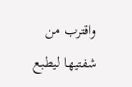واقترب من شفتيها ليطبع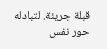قبلة جريئة. لتبادله حور نفس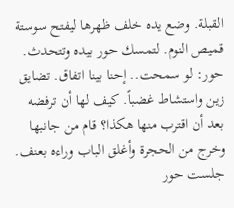القبلة. وضع يده خلف ظهرها ليفتح سوستة قميص النوم. لتمسك حور بيده وتتحدث. حور: لو سمحت.. إحنا بينا اتفاق. تضايق زين واستشاط غضباً. كيف لها أن ترفضه بعد أن اقترب منها هكذا؟ قام من جانبها وخرج من الحجرة وأغلق الباب وراءه بعنف. جلست حور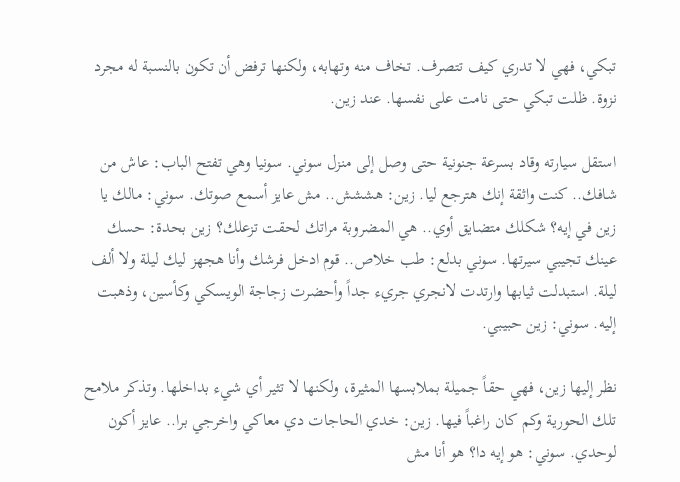تبكي، فهي لا تدري كيف تتصرف. تخاف منه وتهابه، ولكنها ترفض أن تكون بالنسبة له مجرد نزوة. ظلت تبكي حتى نامت على نفسها. عند زين.

استقل سيارته وقاد بسرعة جنونية حتى وصل إلى منزل سوني. سونيا وهي تفتح الباب: عاش من شافك.. كنت واثقة إنك هترجع ليا. زين: هششش.. مش عايز أسمع صوتك. سوني: مالك يا زين في إيه؟ شكلك متضايق أوي.. هي المضروبة مراتك لحقت تزعلك؟ زين بحدة: حسك عينك تجيبي سيرتها. سوني بدلع: طب خلاص.. قوم ادخل فرشك وأنا هجهز ليك ليلة ولا ألف ليلة. استبدلت ثيابها وارتدت لانجري جريء جداً وأحضرت زجاجة الويسكي وكأسين، وذهبت إليه. سوني: زين حبيبي.

نظر إليها زين، فهي حقاً جميلة بملابسها المثيرة، ولكنها لا تثير أي شيء بداخلها. وتذكر ملامح تلك الحورية وكم كان راغباً فيها. زين: خدي الحاجات دي معاكي واخرجي برا.. عايز أكون لوحدي. سوني: هو إيه دا؟ هو أنا مش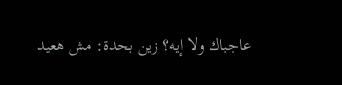عاجباك ولا إيه؟ زين بحدة: مش هعيد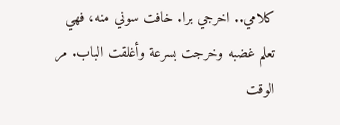كلامي.. اخرجي برا. خافت سوني منه، فهي تعلم غضبه وخرجت بسرعة وأغلقت الباب. مر الوقت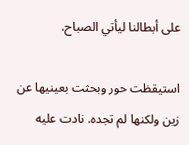على أبطالنا ليأتي الصباح.

استيقظت حور وبحثت بعينيها عن زين ولكنها لم تجده. نادت عليه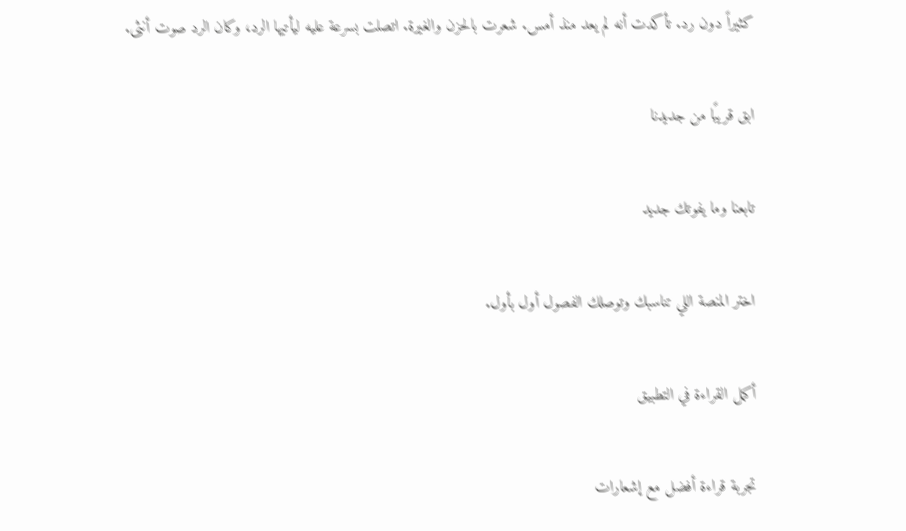كثيراً دون رد. تأكدت أنه لم يعد منذ أمس. شعرت بالحزن والغيرة. اتصلت بسرعة عليه ليأتيها الرد، وكان الرد صوت أنثى.

ابق قريبًا من جديدنا

تابعنا وما يفوتك جديد

اختر المنصة اللي تناسبك وتوصلك الفصول أول بأول.

أكمل القراءة في التطبيق

تجربة قراءة أفضل مع إشعارات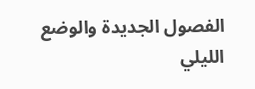الفصول الجديدة والوضع الليلي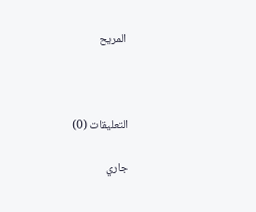المريح



التعليقات (0)

جاري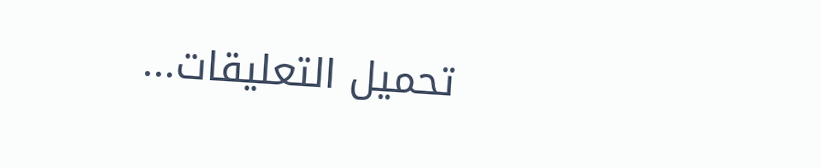تحميل التعليقات...